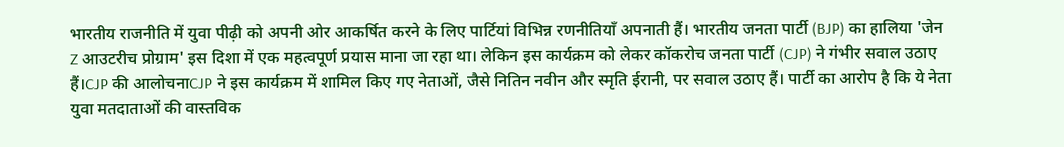भारतीय राजनीति में युवा पीढ़ी को अपनी ओर आकर्षित करने के लिए पार्टियां विभिन्न रणनीतियाँ अपनाती हैं। भारतीय जनता पार्टी (BJP) का हालिया 'जेन Z आउटरीच प्रोग्राम' इस दिशा में एक महत्वपूर्ण प्रयास माना जा रहा था। लेकिन इस कार्यक्रम को लेकर कॉकरोच जनता पार्टी (CJP) ने गंभीर सवाल उठाए हैं।CJP की आलोचनाCJP ने इस कार्यक्रम में शामिल किए गए नेताओं, जैसे नितिन नवीन और स्मृति ईरानी, पर सवाल उठाए हैं। पार्टी का आरोप है कि ये नेता युवा मतदाताओं की वास्तविक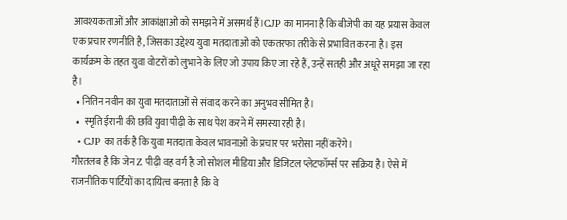आवश्यकताओं और आकांक्षाओं को समझने में असमर्थ हैं।CJP का मानना है कि बीजेपी का यह प्रयास केवल एक प्रचार रणनीति है, जिसका उद्देश्य युवा मतदाताओं को एकतरफा तरीके से प्रभावित करना है। इस कार्यक्रम के तहत युवा वोटरों को लुभाने के लिए जो उपाय किए जा रहे हैं, उन्हें सतही और अधूरे समझा जा रहा है।
  • नितिन नवीन का युवा मतदाताओं से संवाद करने का अनुभव सीमित है।
  •  स्मृति ईरानी की छवि युवा पीढ़ी के साथ पेश करने में समस्या रही है।
  • CJP का तर्क है कि युवा मतदाता केवल भावनाओं के प्रचार पर भरोसा नहीं करेंगे।
गौरतलब है कि जेन Z पीढ़ी वह वर्ग है जो सोशल मीडिया और डिजिटल प्लेटफॉर्म्स पर सक्रिय है। ऐसे में राजनीतिक पार्टियों का दायित्व बनता है कि वे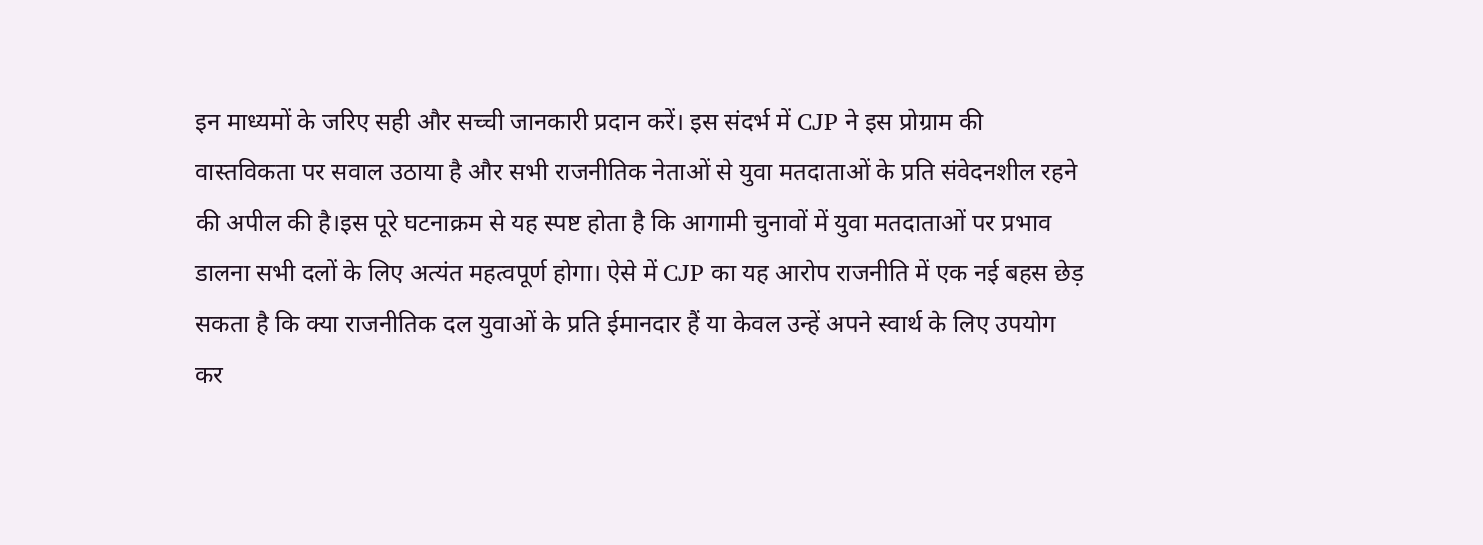इन माध्यमों के जरिए सही और सच्ची जानकारी प्रदान करें। इस संदर्भ में CJP ने इस प्रोग्राम की वास्तविकता पर सवाल उठाया है और सभी राजनीतिक नेताओं से युवा मतदाताओं के प्रति संवेदनशील रहने की अपील की है।इस पूरे घटनाक्रम से यह स्पष्ट होता है कि आगामी चुनावों में युवा मतदाताओं पर प्रभाव डालना सभी दलों के लिए अत्यंत महत्वपूर्ण होगा। ऐसे में CJP का यह आरोप राजनीति में एक नई बहस छेड़ सकता है कि क्या राजनीतिक दल युवाओं के प्रति ईमानदार हैं या केवल उन्हें अपने स्वार्थ के लिए उपयोग कर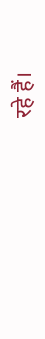रहे हैं।